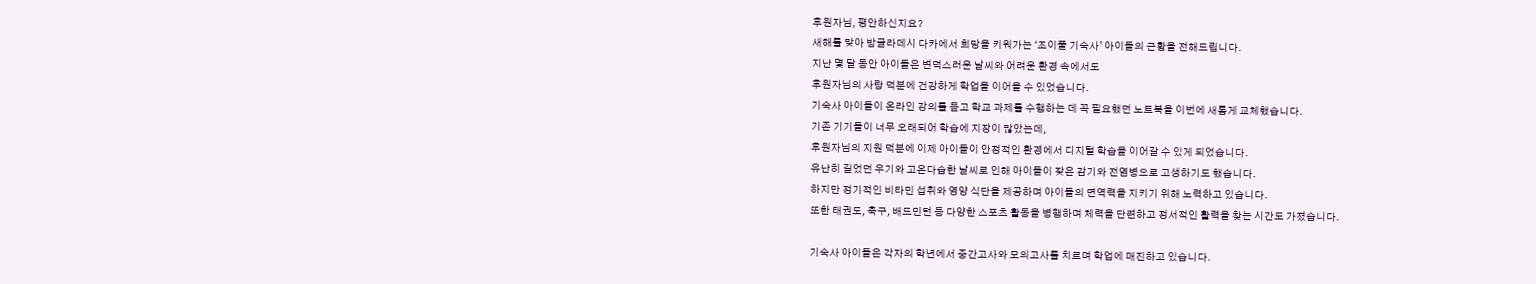후원자님, 평안하신지요?
새해를 맞아 방글라데시 다카에서 희망을 키워가는 ‘조이풀 기숙사’ 아이들의 근황을 전해드립니다.
지난 몇 달 동안 아이들은 변덕스러운 날씨와 어려운 환경 속에서도
후원자님의 사랑 덕분에 건강하게 학업을 이어올 수 있었습니다.
기숙사 아이들이 온라인 강의를 듣고 학교 과제를 수행하는 데 꼭 필요했던 노트북을 이번에 새롭게 교체했습니다.
기존 기기들이 너무 오래되어 학습에 지장이 많았는데,
후원자님의 지원 덕분에 이제 아이들이 안정적인 환경에서 디지털 학습을 이어갈 수 있게 되었습니다.
유난히 길었던 우기와 고온다습한 날씨로 인해 아이들이 잦은 감기와 전염병으로 고생하기도 했습니다.
하지만 정기적인 비타민 섭취와 영양 식단을 제공하며 아이들의 면역력을 지키기 위해 노력하고 있습니다.
또한 태권도, 축구, 배드민턴 등 다양한 스포츠 활동을 병행하며 체력을 단련하고 정서적인 활력을 찾는 시간도 가졌습니다.

기숙사 아이들은 각자의 학년에서 중간고사와 모의고사를 치르며 학업에 매진하고 있습니다.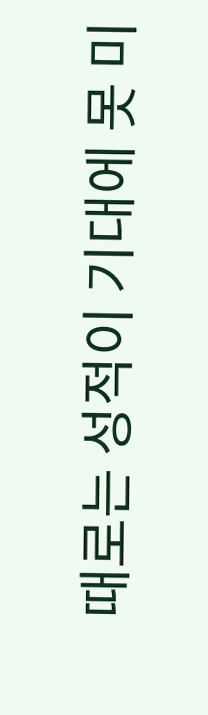때로는 성적이 기대에 못 미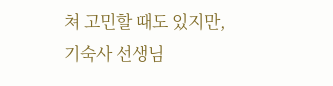쳐 고민할 때도 있지만,
기숙사 선생님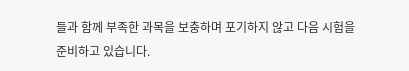들과 함께 부족한 과목을 보충하며 포기하지 않고 다음 시험을 준비하고 있습니다.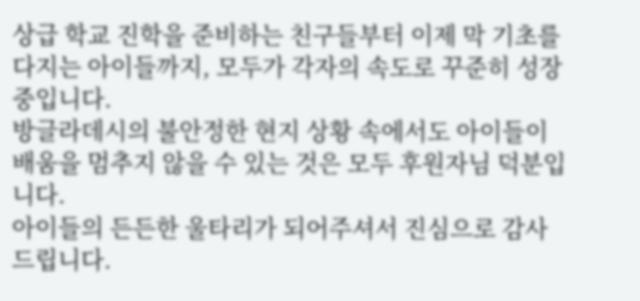상급 학교 진학을 준비하는 친구들부터 이제 막 기초를 다지는 아이들까지, 모두가 각자의 속도로 꾸준히 성장 중입니다.
방글라데시의 불안정한 현지 상황 속에서도 아이들이 배움을 멈추지 않을 수 있는 것은 모두 후원자님 덕분입니다.
아이들의 든든한 울타리가 되어주셔서 진심으로 감사드립니다.